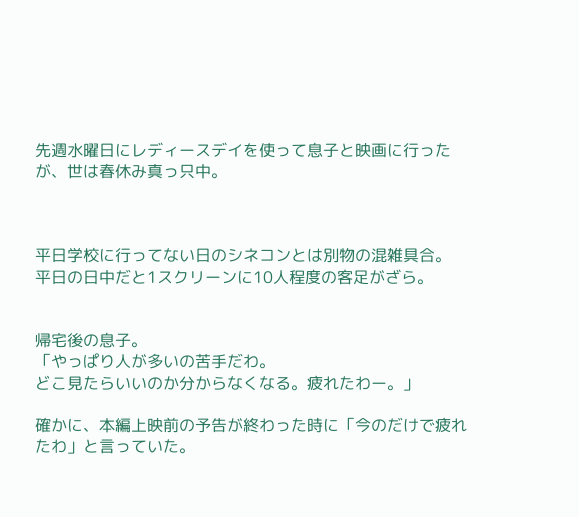先週水曜日にレディースデイを使って息子と映画に行ったが、世は春休み真っ只中。



平日学校に行ってない日のシネコンとは別物の混雑具合。
平日の日中だと1スクリーンに10人程度の客足がざら。


帰宅後の息子。
「やっぱり人が多いの苦手だわ。
どこ見たらいいのか分からなくなる。疲れたわー。」

確かに、本編上映前の予告が終わった時に「今のだけで疲れたわ」と言っていた。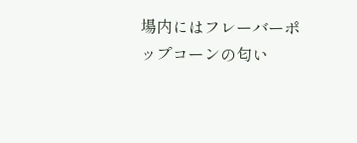場内にはフレーバーポップコーンの匂い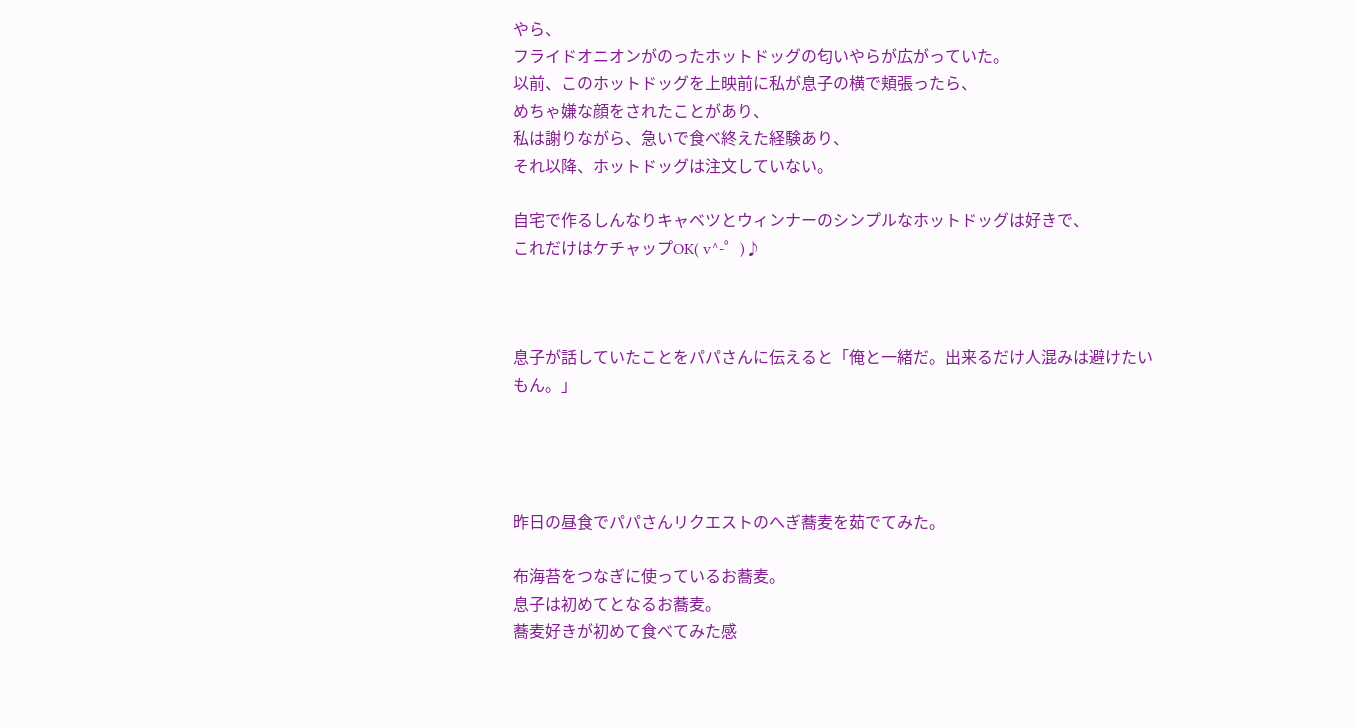やら、
フライドオニオンがのったホットドッグの匂いやらが広がっていた。
以前、このホットドッグを上映前に私が息子の横で頬張ったら、
めちゃ嫌な顔をされたことがあり、
私は謝りながら、急いで食べ終えた経験あり、
それ以降、ホットドッグは注文していない。

自宅で作るしんなりキャベツとウィンナーのシンプルなホットドッグは好きで、
これだけはケチャップOK( v^-゜)♪



息子が話していたことをパパさんに伝えると「俺と一緒だ。出来るだけ人混みは避けたいもん。」




昨日の昼食でパパさんリクエストのへぎ蕎麦を茹でてみた。

布海苔をつなぎに使っているお蕎麦。
息子は初めてとなるお蕎麦。
蕎麦好きが初めて食べてみた感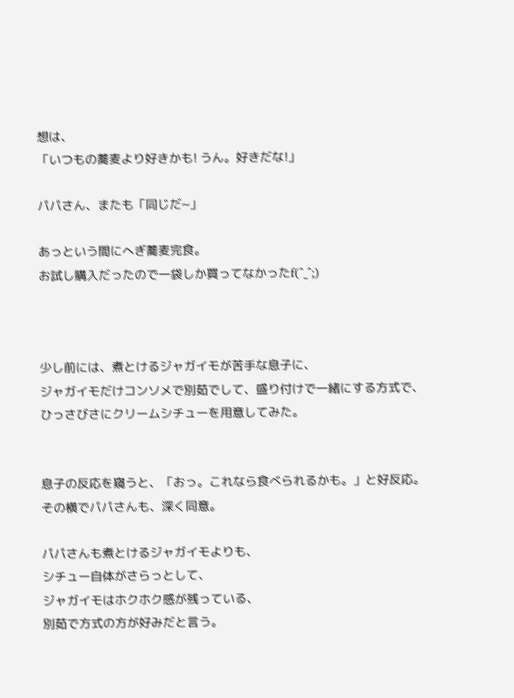想は、
「いつもの蕎麦より好きかも! うん。好きだな!」

パパさん、またも「同じだ~」

あっという間にへぎ蕎麦完食。
お試し購入だったので一袋しか買ってなかったf(^_^;)



少し前には、煮とけるジャガイモが苦手な息子に、
ジャガイモだけコンソメで別茹でして、盛り付けで一緒にする方式で、
ひっさびさにクリームシチューを用意してみた。


息子の反応を窺うと、「おっ。これなら食べられるかも。」と好反応。
その横でパパさんも、深く同意。

パパさんも煮とけるジャガイモよりも、
シチュー自体がさらっとして、
ジャガイモはホクホク感が残っている、
別茹で方式の方が好みだと言う。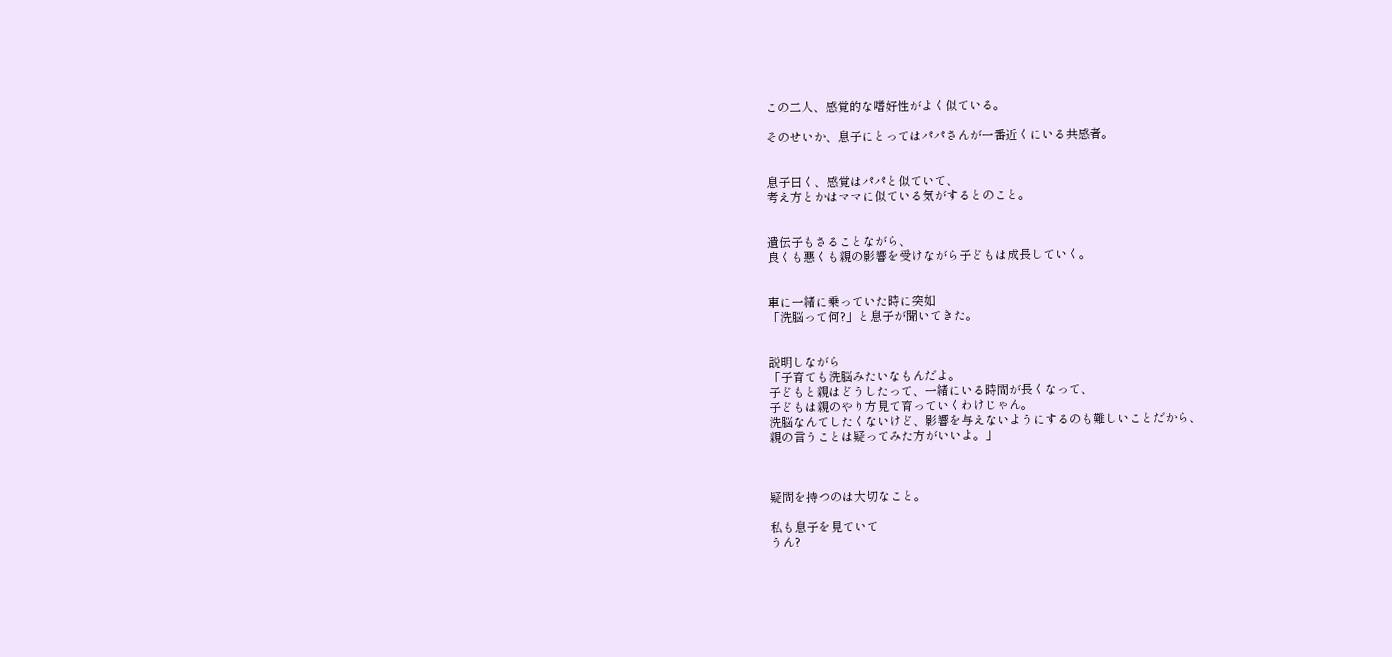この二人、感覚的な嗜好性がよく似ている。

そのせいか、息子にとってはパパさんが一番近くにいる共感者。


息子曰く、感覚はパパと似ていて、
考え方とかはママに似ている気がするとのこと。


遺伝子もさることながら、
良くも悪くも親の影響を受けながら子どもは成長していく。


車に一緒に乗っていた時に突如
「洗脳って何?」と息子が聞いてきた。


説明しながら
「子育ても洗脳みたいなもんだよ。
子どもと親はどうしたって、一緒にいる時間が長くなって、
子どもは親のやり方見て育っていくわけじゃん。
洗脳なんてしたくないけど、影響を与えないようにするのも難しいことだから、
親の言うことは疑ってみた方がいいよ。」



疑問を持つのは大切なこと。

私も息子を見ていて
うん?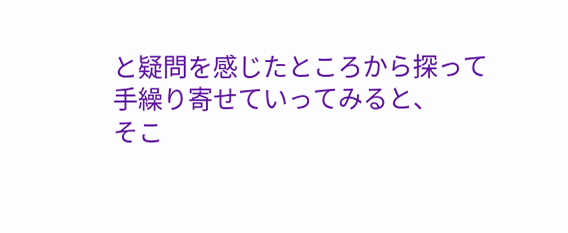と疑問を感じたところから探って
手繰り寄せていってみると、
そこ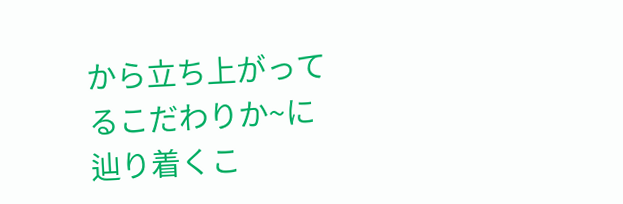から立ち上がってるこだわりか~に辿り着くこ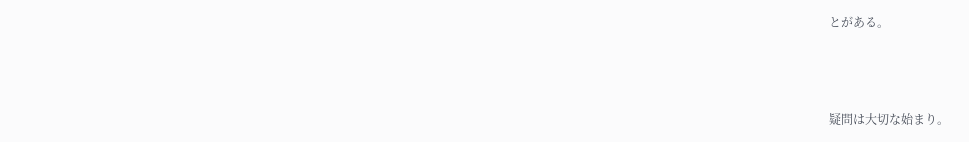とがある。



疑問は大切な始まり。